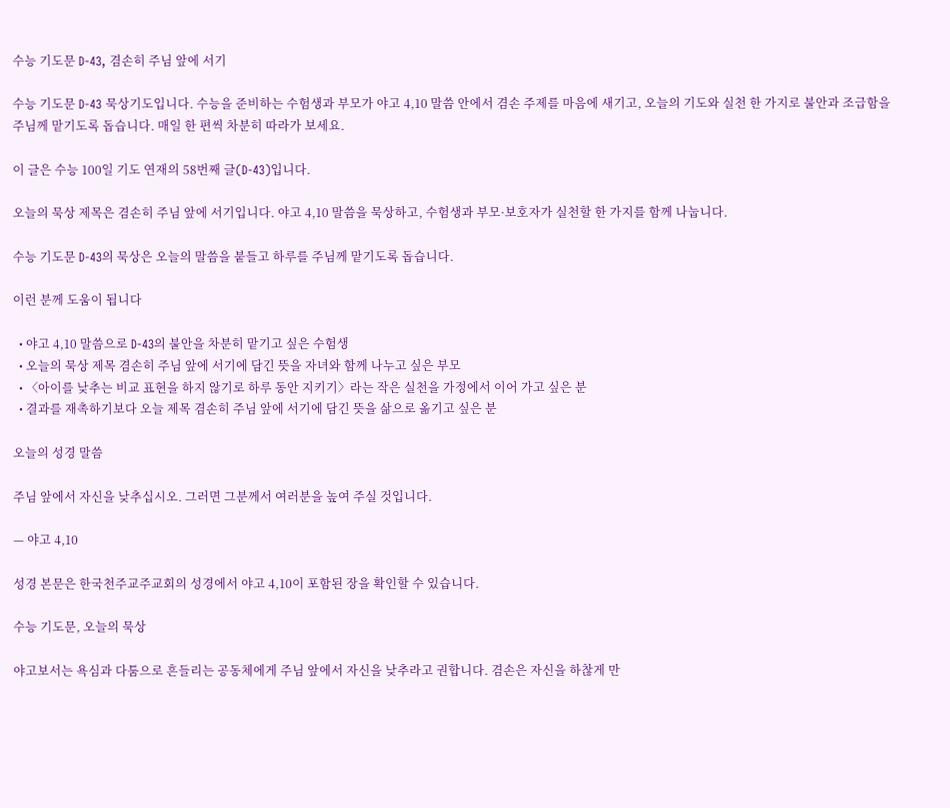수능 기도문 D-43, 겸손히 주님 앞에 서기

수능 기도문 D-43 묵상기도입니다. 수능을 준비하는 수험생과 부모가 야고 4,10 말씀 안에서 겸손 주제를 마음에 새기고, 오늘의 기도와 실천 한 가지로 불안과 조급함을 주님께 맡기도록 돕습니다. 매일 한 편씩 차분히 따라가 보세요.

이 글은 수능 100일 기도 연재의 58번째 글(D-43)입니다.

오늘의 묵상 제목은 겸손히 주님 앞에 서기입니다. 야고 4,10 말씀을 묵상하고, 수험생과 부모·보호자가 실천할 한 가지를 함께 나눕니다.

수능 기도문 D-43의 묵상은 오늘의 말씀을 붙들고 하루를 주님께 맡기도록 돕습니다.

이런 분께 도움이 됩니다

  • 야고 4,10 말씀으로 D-43의 불안을 차분히 맡기고 싶은 수험생
  • 오늘의 묵상 제목 겸손히 주님 앞에 서기에 담긴 뜻을 자녀와 함께 나누고 싶은 부모
  • 〈아이를 낮추는 비교 표현을 하지 않기로 하루 동안 지키기〉라는 작은 실천을 가정에서 이어 가고 싶은 분
  • 결과를 재촉하기보다 오늘 제목 겸손히 주님 앞에 서기에 담긴 뜻을 삶으로 옮기고 싶은 분

오늘의 성경 말씀

주님 앞에서 자신을 낮추십시오. 그러면 그분께서 여러분을 높여 주실 것입니다.

— 야고 4,10

성경 본문은 한국천주교주교회의 성경에서 야고 4,10이 포함된 장을 확인할 수 있습니다.

수능 기도문, 오늘의 묵상

야고보서는 욕심과 다툼으로 흔들리는 공동체에게 주님 앞에서 자신을 낮추라고 권합니다. 겸손은 자신을 하찮게 만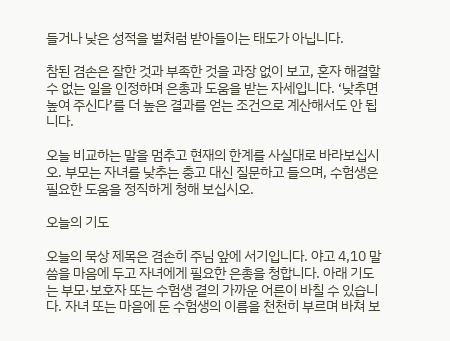들거나 낮은 성적을 벌처럼 받아들이는 태도가 아닙니다.

참된 겸손은 잘한 것과 부족한 것을 과장 없이 보고, 혼자 해결할 수 없는 일을 인정하며 은총과 도움을 받는 자세입니다. ‘낮추면 높여 주신다’를 더 높은 결과를 얻는 조건으로 계산해서도 안 됩니다.

오늘 비교하는 말을 멈추고 현재의 한계를 사실대로 바라보십시오. 부모는 자녀를 낮추는 충고 대신 질문하고 들으며, 수험생은 필요한 도움을 정직하게 청해 보십시오.

오늘의 기도

오늘의 묵상 제목은 겸손히 주님 앞에 서기입니다. 야고 4,10 말씀을 마음에 두고 자녀에게 필요한 은총을 청합니다. 아래 기도는 부모·보호자 또는 수험생 곁의 가까운 어른이 바칠 수 있습니다. 자녀 또는 마음에 둔 수험생의 이름을 천천히 부르며 바쳐 보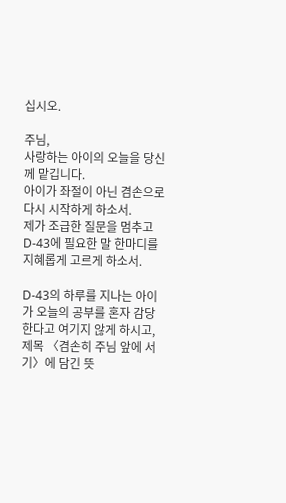십시오.

주님,
사랑하는 아이의 오늘을 당신께 맡깁니다.
아이가 좌절이 아닌 겸손으로 다시 시작하게 하소서.
제가 조급한 질문을 멈추고 D-43에 필요한 말 한마디를 지혜롭게 고르게 하소서.

D-43의 하루를 지나는 아이가 오늘의 공부를 혼자 감당한다고 여기지 않게 하시고,
제목 〈겸손히 주님 앞에 서기〉에 담긴 뜻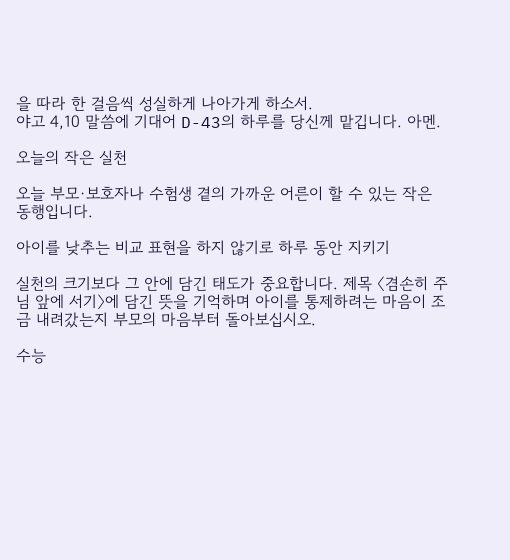을 따라 한 걸음씩 성실하게 나아가게 하소서.
야고 4,10 말씀에 기대어 D-43의 하루를 당신께 맡깁니다. 아멘.

오늘의 작은 실천

오늘 부모·보호자나 수험생 곁의 가까운 어른이 할 수 있는 작은 동행입니다.

아이를 낮추는 비교 표현을 하지 않기로 하루 동안 지키기

실천의 크기보다 그 안에 담긴 태도가 중요합니다. 제목 〈겸손히 주님 앞에 서기〉에 담긴 뜻을 기억하며 아이를 통제하려는 마음이 조금 내려갔는지 부모의 마음부터 돌아보십시오.

수능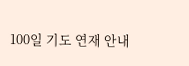100일 기도 연재 안내